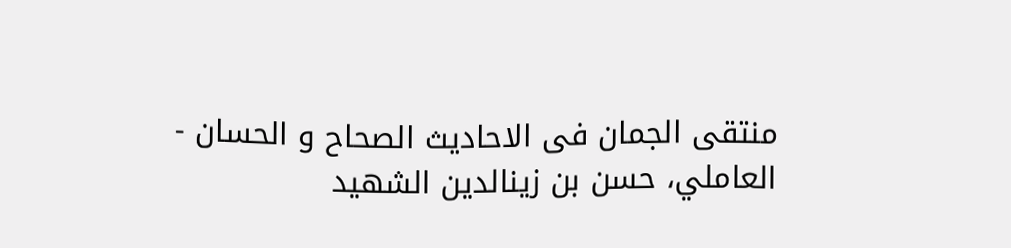منتقى الجمان فى الاحاديث الصحاح و الحسان - العاملي، حسن بن زينالدين الشهيد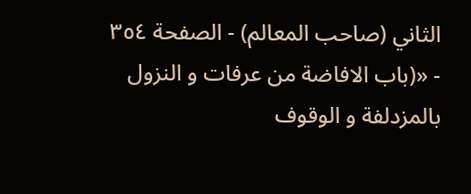الثاني (صاحب المعالم) - الصفحة ٣٥٤ - «(باب الافاضة من عرفات و النزول بالمزدلفة و الوقوف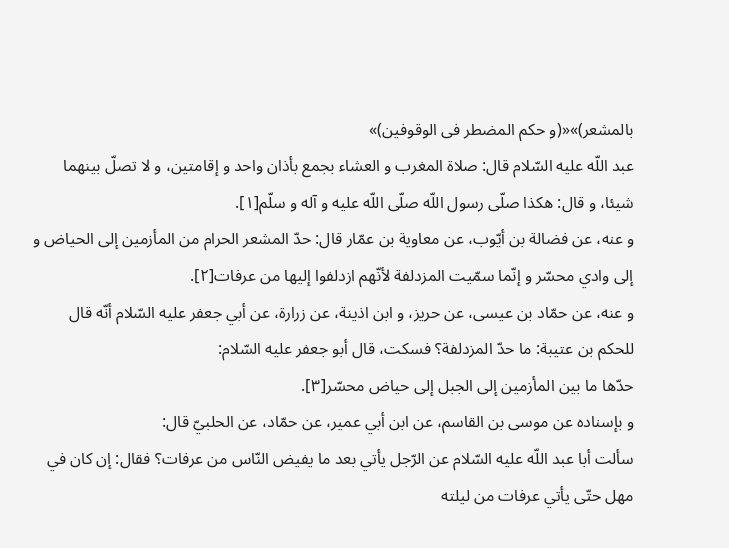بالمشعر)»«(و حكم المضطر فى الوقوفين)»
عبد اللّه عليه السّلام قال: صلاة المغرب و العشاء بجمع بأذان واحد و إقامتين، و لا تصلّ بينهما شيئا، و قال: هكذا صلّى رسول اللّه صلّى اللّه عليه و آله و سلّم[١].
و عنه، عن فضالة بن أيّوب، عن معاوية بن عمّار قال: حدّ المشعر الحرام من المأزمين إلى الحياض و إلى وادي محسّر و إنّما سمّيت المزدلفة لأنّهم ازدلفوا إليها من عرفات[٢].
و عنه، عن حمّاد بن عيسى، عن حريز، و ابن اذينة، عن زرارة، عن أبي جعفر عليه السّلام أنّه قال للحكم بن عتيبة: ما حدّ المزدلفة؟ فسكت، قال أبو جعفر عليه السّلام:
حدّها ما بين المأزمين إلى الجبل إلى حياض محسّر[٣].
و بإسناده عن موسى بن القاسم، عن ابن أبي عمير، عن حمّاد، عن الحلبيّ قال:
سألت أبا عبد اللّه عليه السّلام عن الرّجل يأتي بعد ما يفيض النّاس من عرفات؟ فقال: إن كان في مهل حتّى يأتي عرفات من ليلته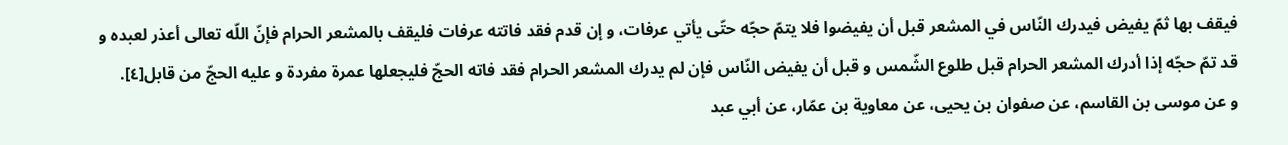فيقف بها ثمّ يفيض فيدرك النّاس في المشعر قبل أن يفيضوا فلا يتمّ حجّه حتّى يأتي عرفات، و إن قدم فقد فاتته عرفات فليقف بالمشعر الحرام فإنّ اللّه تعالى أعذر لعبده و قد تمّ حجّه إذا أدرك المشعر الحرام قبل طلوع الشّمس و قبل أن يفيض النّاس فإن لم يدرك المشعر الحرام فقد فاته الحجّ فليجعلها عمرة مفردة و عليه الحجّ من قابل[٤].
و عن موسى بن القاسم، عن صفوان بن يحيى، عن معاوية بن عمّار، عن أبي عبد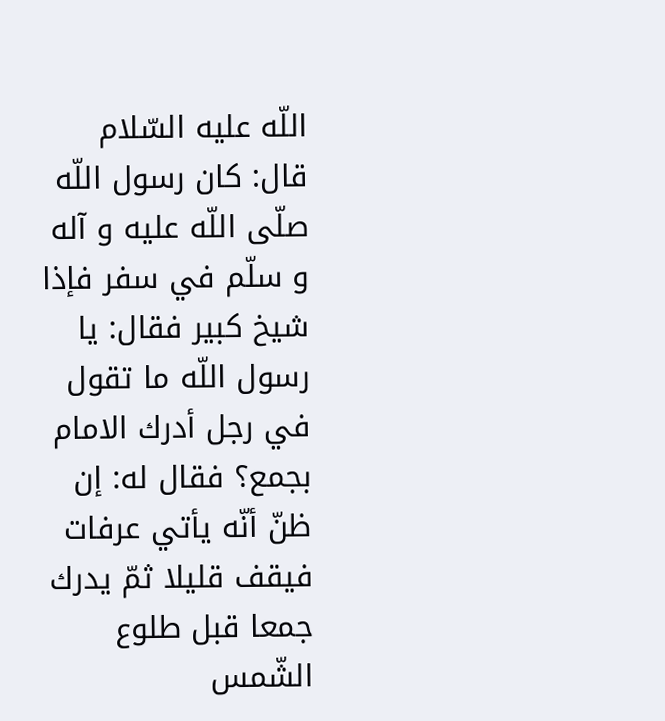اللّه عليه السّلام قال: كان رسول اللّه صلّى اللّه عليه و آله و سلّم في سفر فإذا شيخ كبير فقال: يا رسول اللّه ما تقول في رجل أدرك الامام بجمع؟ فقال له: إن ظنّ أنّه يأتي عرفات فيقف قليلا ثمّ يدرك جمعا قبل طلوع الشّمس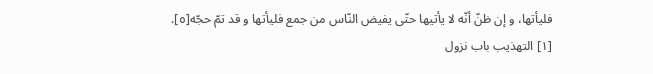فليأتها، و إن ظنّ أنّه لا يأتيها حتّى يفيض النّاس من جمع فليأتها و قد تمّ حجّه[٥].
[١] التهذيب باب نزول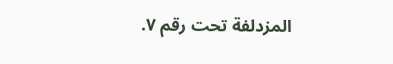المزدلفة تحت رقم ٧.